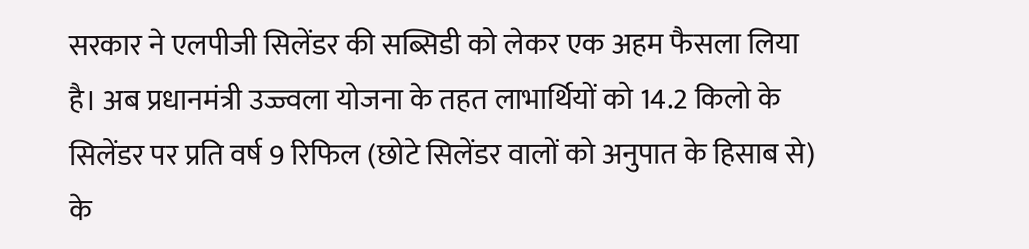सरकार ने एलपीजी सिलेंडर की सब्सिडी को लेकर एक अहम फैसला लिया है। अब प्रधानमंत्री उज्ज्वला योजना के तहत लाभार्थियों को 14.2 किलो के सिलेंडर पर प्रति वर्ष 9 रिफिल (छोटे सिलेंडर वालों को अनुपात के हिसाब से) के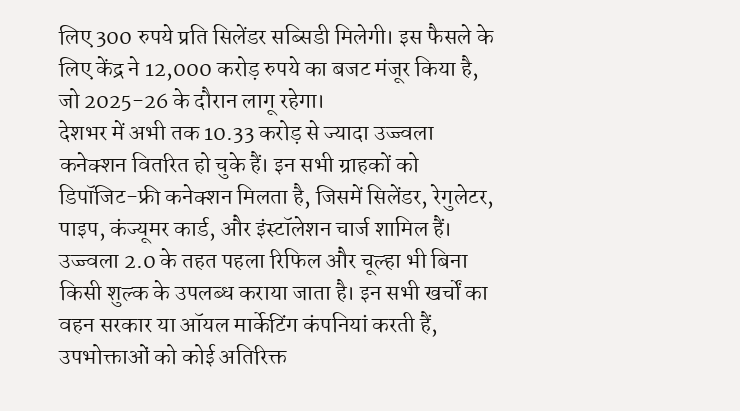लिए 300 रुपये प्रति सिलेंडर सब्सिडी मिलेगी। इस फैसले के लिए केंद्र ने 12,000 करोड़ रुपये का बजट मंजूर किया है, जो 2025-26 के दौरान लागू रहेगा।
देशभर में अभी तक 10.33 करोड़ से ज्यादा उज्ज्वला कनेक्शन वितरित हो चुके हैं। इन सभी ग्राहकों को डिपॉजिट-फ्री कनेक्शन मिलता है, जिसमें सिलेंडर, रेगुलेटर, पाइप, कंज्यूमर कार्ड, और इंस्टॉलेशन चार्ज शामिल हैं। उज्ज्वला 2.0 के तहत पहला रिफिल और चूल्हा भी बिना किसी शुल्क के उपलब्ध कराया जाता है। इन सभी खर्चों का वहन सरकार या ऑयल मार्केटिंग कंपनियां करती हैं, उपभोक्ताओं को कोई अतिरिक्त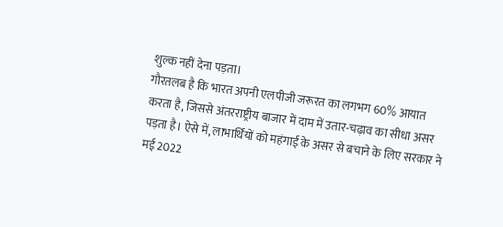शुल्क नहीं देना पड़ता।
गौरतलब है कि भारत अपनी एलपीजी जरूरत का लगभग 60% आयात करता है, जिससे अंतरराष्ट्रीय बाजार में दाम में उतार-चढ़ाव का सीधा असर पड़ता है। ऐसे में, लाभार्थियों को महंगाई के असर से बचाने के लिए सरकार ने मई 2022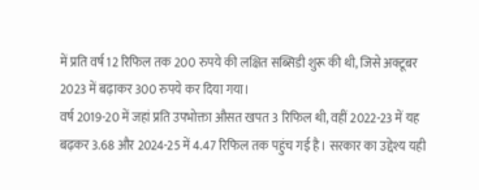में प्रति वर्ष 12 रिफिल तक 200 रुपये की लक्षित सब्सिडी शुरू की थी, जिसे अक्टूबर 2023 में बढ़ाकर 300 रुपये कर दिया गया।
वर्ष 2019-20 में जहां प्रति उपभोक्ता औसत खपत 3 रिफिल थी, वहीं 2022-23 में यह बढ़कर 3.68 और 2024-25 में 4.47 रिफिल तक पहुंच गई है। सरकार का उद्देश्य यही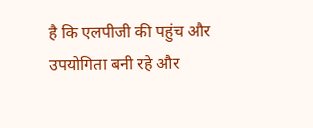है कि एलपीजी की पहुंच और उपयोगिता बनी रहे और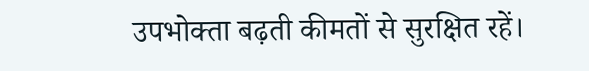उपभोक्ता बढ़ती कीमतों से सुरक्षित रहें।